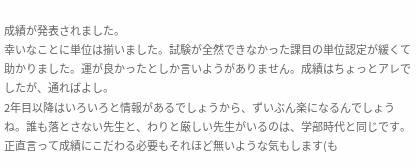成績が発表されました。
幸いなことに単位は揃いました。試験が全然できなかった課目の単位認定が緩くて助かりました。運が良かったとしか言いようがありません。成績はちょっとアレでしたが、通ればよし。
2年目以降はいろいろと情報があるでしょうから、ずいぶん楽になるんでしょうね。誰も落とさない先生と、わりと厳しい先生がいるのは、学部時代と同じです。
正直言って成績にこだわる必要もそれほど無いような気もします(も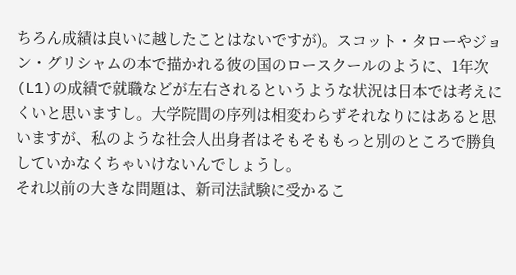ちろん成績は良いに越したことはないですが)。スコット・タローやジョン・グリシャムの本で描かれる彼の国のロースクールのように、1年次(L1)の成績で就職などが左右されるというような状況は日本では考えにくいと思いますし。大学院間の序列は相変わらずそれなりにはあると思いますが、私のような社会人出身者はそもそももっと別のところで勝負していかなくちゃいけないんでしょうし。
それ以前の大きな問題は、新司法試験に受かるこ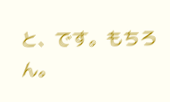と、です。もちろん。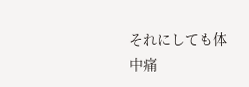それにしても体中痛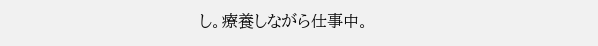し。療養しながら仕事中。